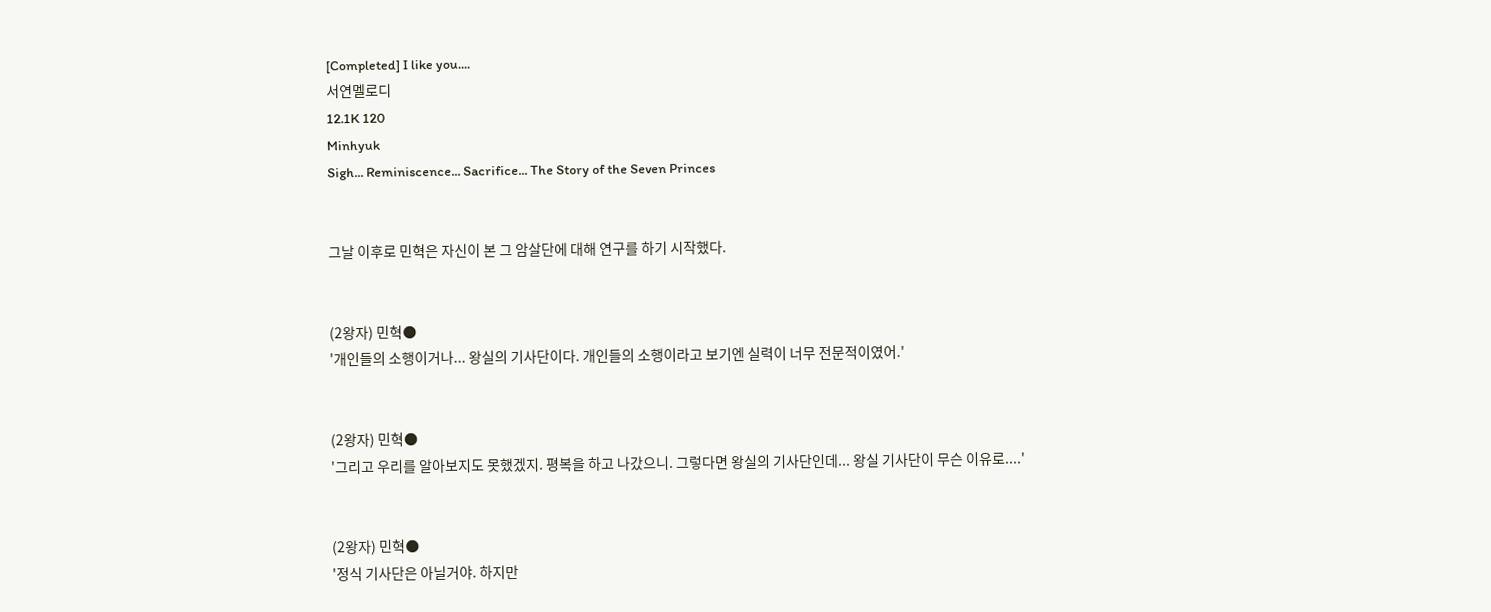[Completed] I like you....
서연멜로디
12.1K 120
Minhyuk
Sigh... Reminiscence... Sacrifice... The Story of the Seven Princes


그날 이후로 민혁은 자신이 본 그 암살단에 대해 연구를 하기 시작했다.


(2왕자) 민혁🌑
'개인들의 소행이거나... 왕실의 기사단이다. 개인들의 소행이라고 보기엔 실력이 너무 전문적이였어.'


(2왕자) 민혁🌑
'그리고 우리를 알아보지도 못했겠지. 평복을 하고 나갔으니. 그렇다면 왕실의 기사단인데... 왕실 기사단이 무슨 이유로....'


(2왕자) 민혁🌑
'정식 기사단은 아닐거야. 하지만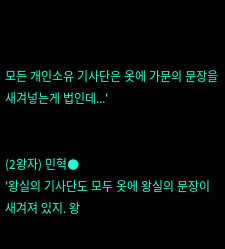모든 개인소유 기사단은 옷에 가문의 문장을 새겨넣는게 법인데...'


(2왕자) 민혁🌑
'왕실의 기사단도 모두 옷에 왕실의 문장이 새겨져 있지. 왕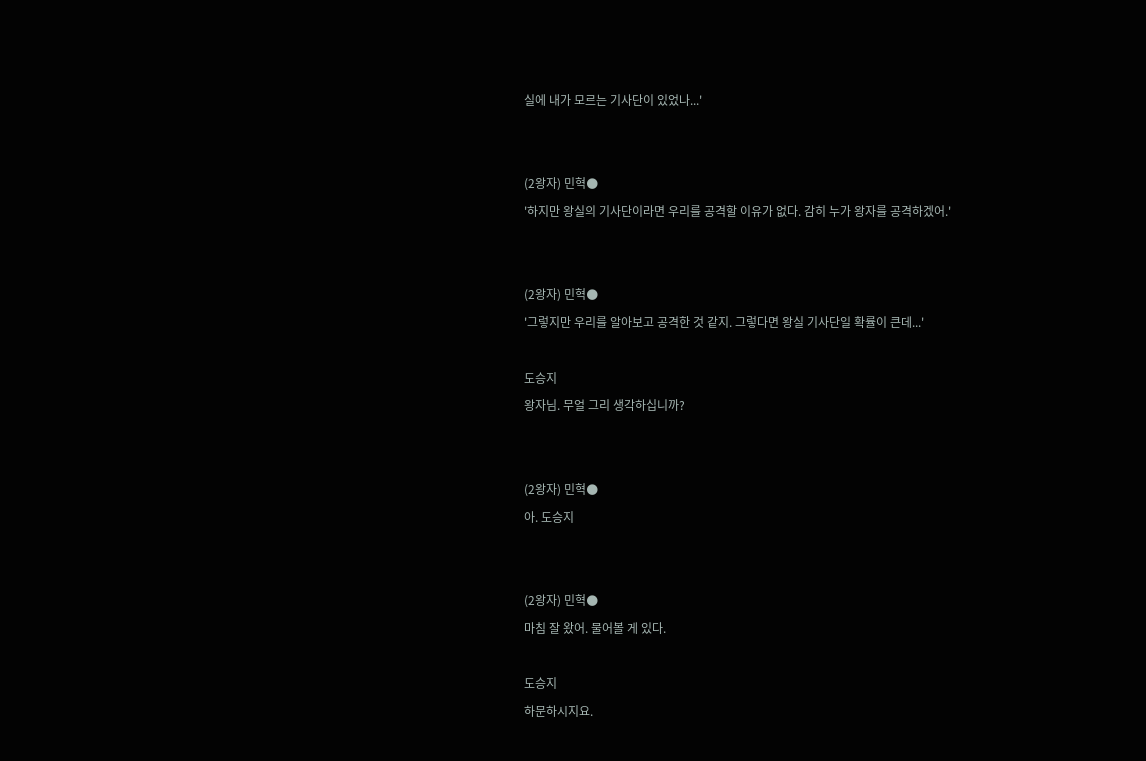실에 내가 모르는 기사단이 있었나...'


(2왕자) 민혁🌑
'하지만 왕실의 기사단이라면 우리를 공격할 이유가 없다. 감히 누가 왕자를 공격하겠어.'


(2왕자) 민혁🌑
'그렇지만 우리를 알아보고 공격한 것 같지. 그렇다면 왕실 기사단일 확률이 큰데...'

도승지
왕자님. 무얼 그리 생각하십니까?


(2왕자) 민혁🌑
아. 도승지


(2왕자) 민혁🌑
마침 잘 왔어. 물어볼 게 있다.

도승지
하문하시지요.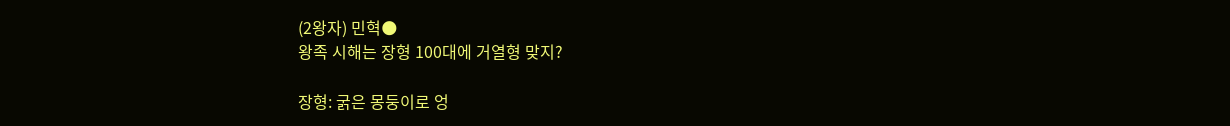(2왕자) 민혁🌑
왕족 시해는 장형 100대에 거열형 맞지?

장형: 굵은 몽둥이로 엉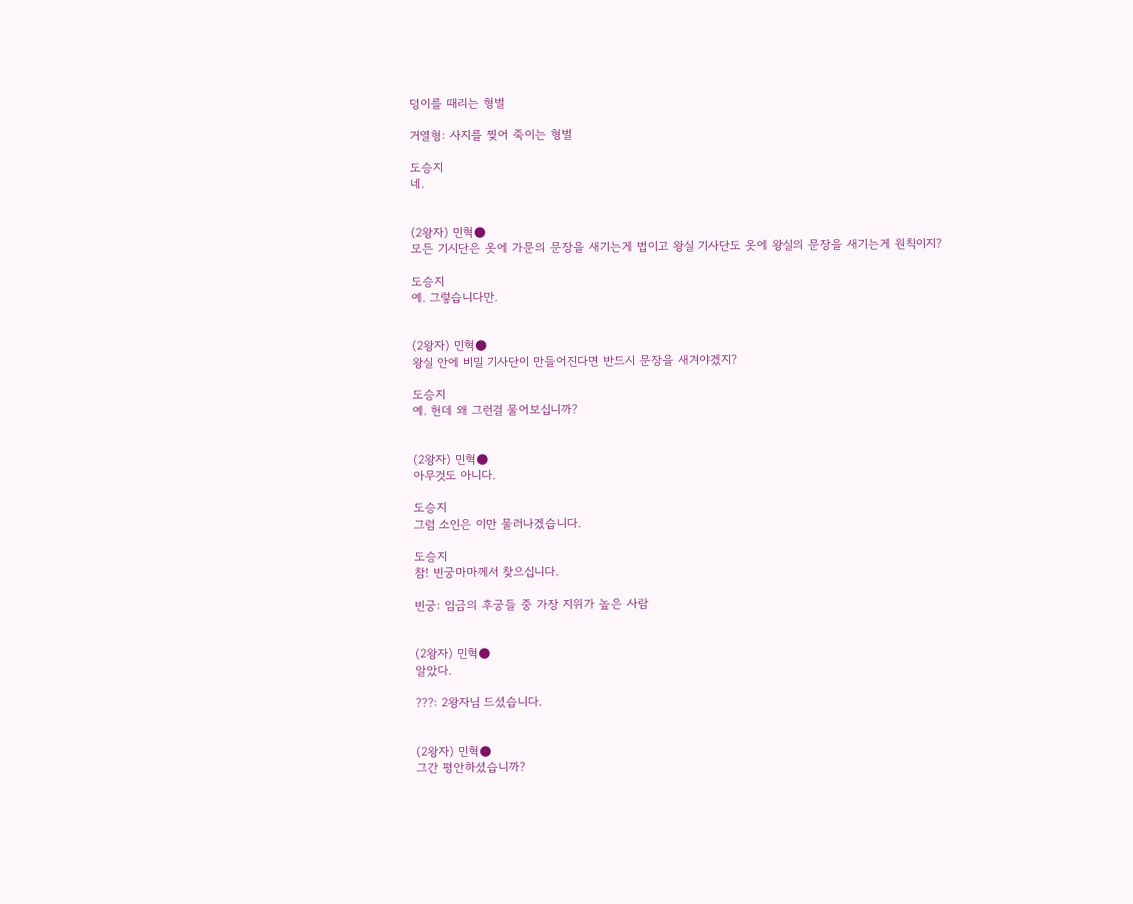덩이를 때리는 형벌

거열형: 사지를 찢어 죽이는 형벌

도승지
네.


(2왕자) 민혁🌑
모든 기시단은 옷에 가문의 문장을 새기는게 법이고 왕실 기사단도 옷에 왕실의 문장을 새기는게 원칙이지?

도승지
예. 그렇습니다만.


(2왕자) 민혁🌑
왕실 안에 비밀 기사단이 만들어진다면 반드시 문장을 새겨야겠지?

도승지
예. 헌데 왜 그런걸 물어보십니까?


(2왕자) 민혁🌑
아무것도 아니다.

도승지
그럼 소인은 이만 물러나겠습니다.

도승지
참! 빈궁마마께서 찾으십니다.

빈궁: 임금의 후궁들 중 가장 지위가 높은 사람


(2왕자) 민혁🌑
알았다.

???: 2왕자님 드셨습니다.


(2왕자) 민혁🌑
그간 평안하셨습니까?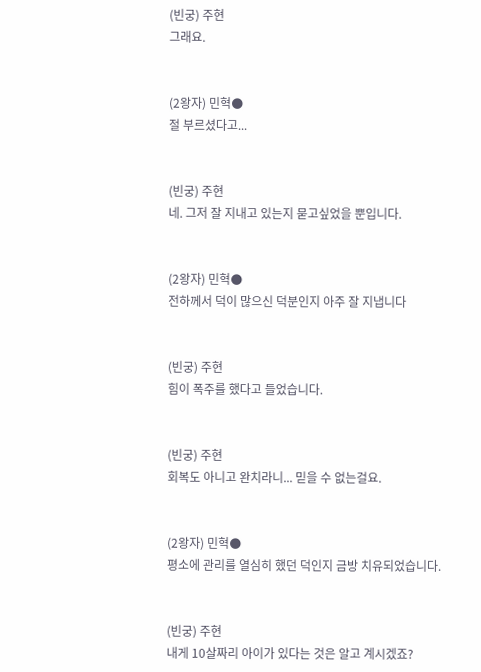(빈궁) 주현
그래요.


(2왕자) 민혁🌑
절 부르셨다고...


(빈궁) 주현
네. 그저 잘 지내고 있는지 묻고싶었을 뿐입니다.


(2왕자) 민혁🌑
전하께서 덕이 많으신 덕분인지 아주 잘 지냅니다


(빈궁) 주현
힘이 폭주를 했다고 들었습니다.


(빈궁) 주현
회복도 아니고 완치라니... 믿을 수 없는걸요.


(2왕자) 민혁🌑
평소에 관리를 열심히 했던 덕인지 금방 치유되었습니다.


(빈궁) 주현
내게 10살짜리 아이가 있다는 것은 알고 계시겠죠?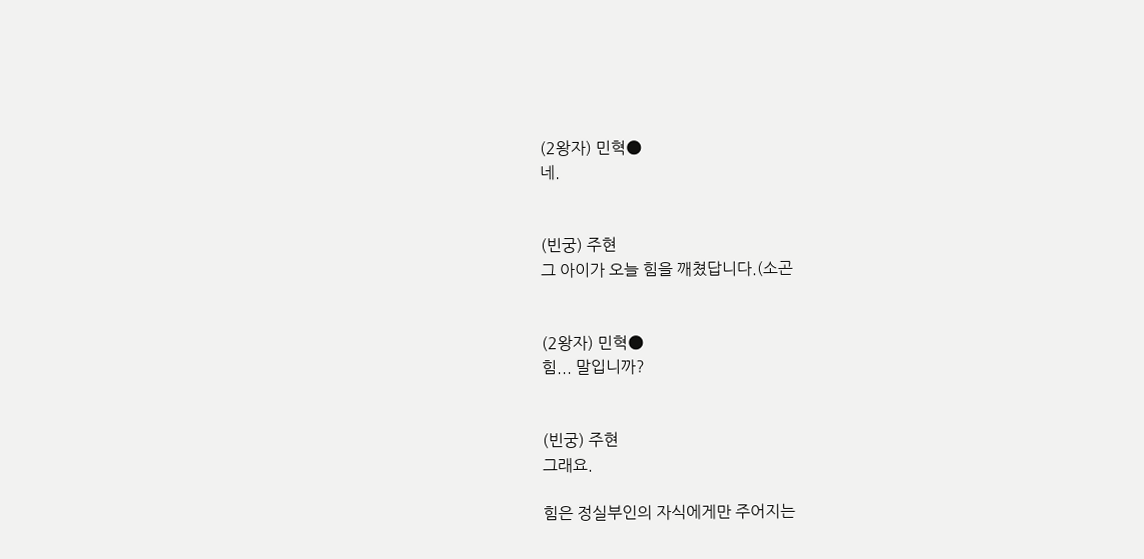(2왕자) 민혁🌑
네.


(빈궁) 주현
그 아이가 오늘 힘을 깨쳤답니다.(소곤


(2왕자) 민혁🌑
힘... 말입니까?


(빈궁) 주현
그래요.

힘은 정실부인의 자식에게만 주어지는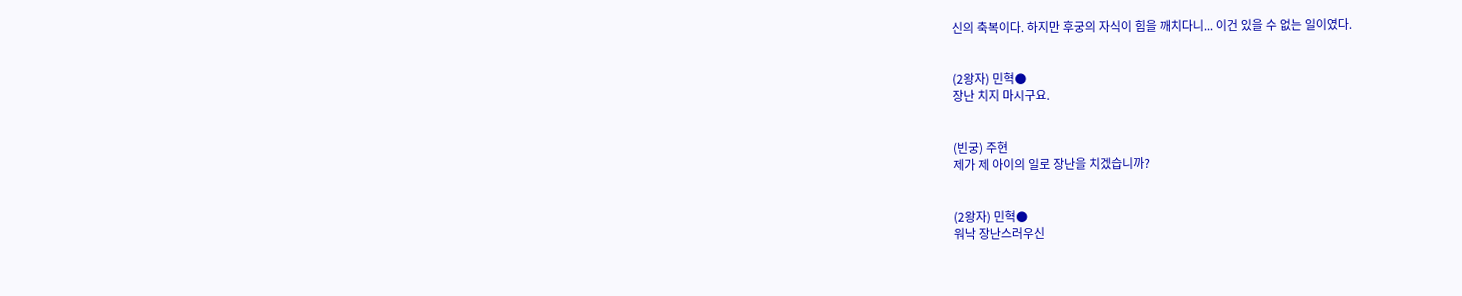신의 축복이다. 하지만 후궁의 자식이 힘을 깨치다니... 이건 있을 수 없는 일이였다.


(2왕자) 민혁🌑
장난 치지 마시구요.


(빈궁) 주현
제가 제 아이의 일로 장난을 치겠습니까?


(2왕자) 민혁🌑
워낙 장난스러우신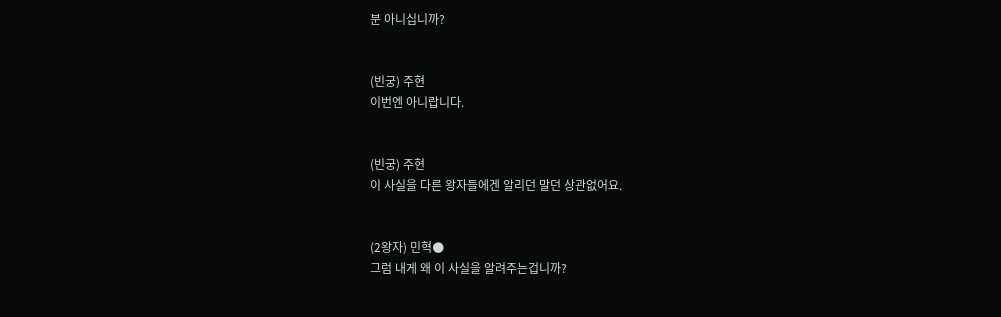분 아니십니까?


(빈궁) 주현
이번엔 아니랍니다.


(빈궁) 주현
이 사실을 다른 왕자들에겐 알리던 말던 상관없어요.


(2왕자) 민혁🌑
그럼 내게 왜 이 사실을 알려주는겁니까?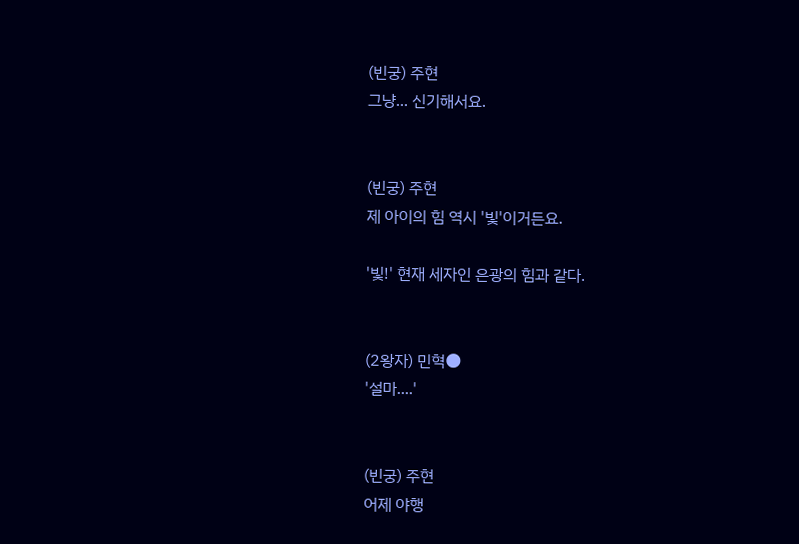(빈궁) 주현
그냥... 신기해서요.


(빈궁) 주현
제 아이의 힘 역시 '빛'이거든요.

'빛!' 현재 세자인 은광의 힘과 같다.


(2왕자) 민혁🌑
'설마....'


(빈궁) 주현
어제 야행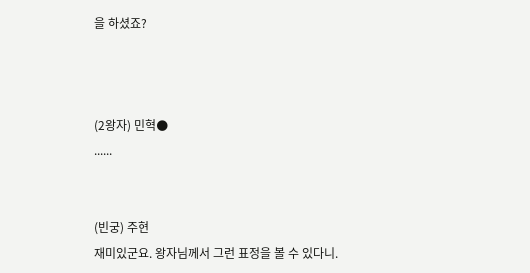을 하셨죠?



(2왕자) 민혁🌑
......


(빈궁) 주현
재미있군요. 왕자님께서 그런 표정을 볼 수 있다니.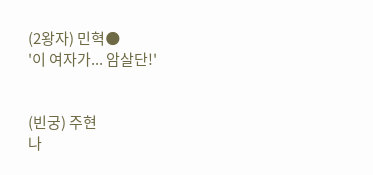(2왕자) 민혁🌑
'이 여자가... 암살단!'


(빈궁) 주현
나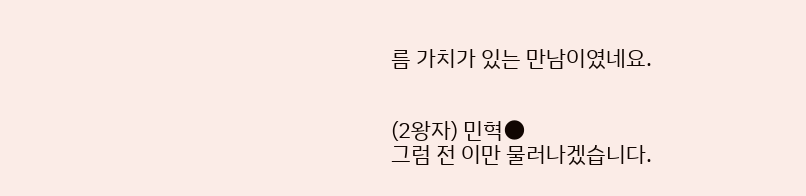름 가치가 있는 만남이였네요.


(2왕자) 민혁🌑
그럼 전 이만 물러나겠습니다.